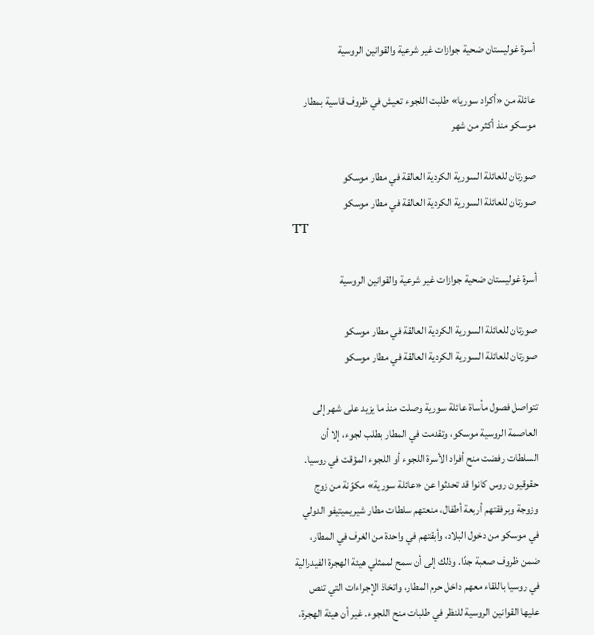أسرة غوليستان ضحية جوازات غير شرعية والقوانين الروسية

عائلة من «أكراد سوريا» طلبت اللجوء تعيش في ظروف قاسية بمطار موسكو منذ أكثر من شهر

صورتان للعائلة السورية الكردية العالقة في مطار موسكو
صورتان للعائلة السورية الكردية العالقة في مطار موسكو
TT

أسرة غوليستان ضحية جوازات غير شرعية والقوانين الروسية

صورتان للعائلة السورية الكردية العالقة في مطار موسكو
صورتان للعائلة السورية الكردية العالقة في مطار موسكو

تتواصل فصول مأساة عائلة سورية وصلت منذ ما يزيد على شهر إلى العاصمة الروسية موسكو، وتقدمت في المطار بطلب لجوء، إلا أن السلطات رفضت منح أفراد الأسرة اللجوء أو اللجوء المؤقت في روسيا.
حقوقيون روس كانوا قد تحدثوا عن «عائلة سورية» مكوّنة من زوج وزوجة وبرفقتهم أربعة أطفال، منعتهم سلطات مطار شيريميتيفو الدولي في موسكو من دخول البلاد، وأبقتهم في واحدة من الغرف في المطار، ضمن ظروف صعبة جدًا. وذلك إلى أن سمح لممثلي هيئة الهجرة الفيدرالية في روسيا باللقاء معهم داخل حرم المطار، واتخاذ الإجراءات التي تنص عليها القوانين الروسية للنظر في طلبات منح اللجوء. غير أن هيئة الهجرة،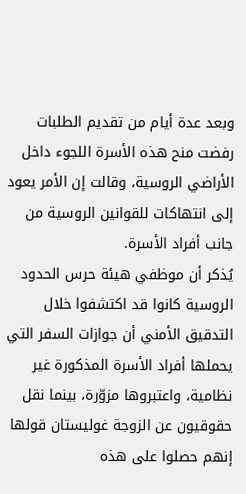وبعد عدة أيام من تقديم الطلبات رفضت منح هذه الأسرة اللجوء داخل الأراضي الروسية، وقالت إن الأمر يعود إلى انتهاكات للقوانين الروسية من جانب أفراد الأسرة.
يُذكر أن موظفي هيئة حرس الحدود الروسية كانوا قد اكتشفوا خلال التدقيق الأمني أن جوازات السفر التي يحملها أفراد الأسرة المذكورة غير نظامية، واعتبروها مزوّرة، بينما نقل حقوقيون عن الزوجة غوليستان قولها إنهم حصلوا على هذه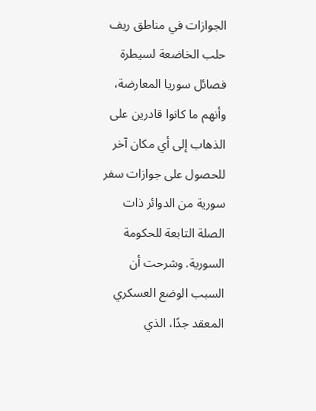الجوازات في مناطق ريف حلب الخاضعة لسيطرة فصائل سوريا المعارضة، وأنهم ما كانوا قادرين على الذهاب إلى أي مكان آخر للحصول على جوازات سفر سورية من الدوائر ذات الصلة التابعة للحكومة السورية. وشرحت أن السبب الوضع العسكري المعقد جدًا، الذي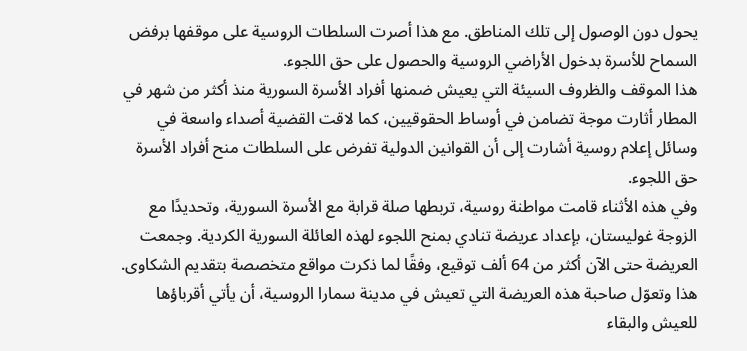يحول دون الوصول إلى تلك المناطق. مع هذا أصرت السلطات الروسية على موقفها برفض السماح للأسرة بدخول الأراضي الروسية والحصول على حق اللجوء.
هذا الموقف والظروف السيئة التي يعيش ضمنها أفراد الأسرة السورية منذ أكثر من شهر في المطار أثارت موجة تضامن في أوساط الحقوقيين، كما لاقت القضية أصداء واسعة في وسائل إعلام روسية أشارت إلى أن القوانين الدولية تفرض على السلطات منح أفراد الأسرة حق اللجوء.
وفي هذه الأثناء قامت مواطنة روسية، تربطها صلة قرابة مع الأسرة السورية، وتحديدًا مع الزوجة غوليستان، بإعداد عريضة تنادي بمنح اللجوء لهذه العائلة السورية الكردية. وجمعت العريضة حتى الآن أكثر من 64 ألف توقيع، وفقًا لما ذكرت مواقع متخصصة بتقديم الشكاوى.
هذا وتعوّل صاحبة هذه العريضة التي تعيش في مدينة سمارا الروسية، أن يأتي أقرباؤها للعيش والبقاء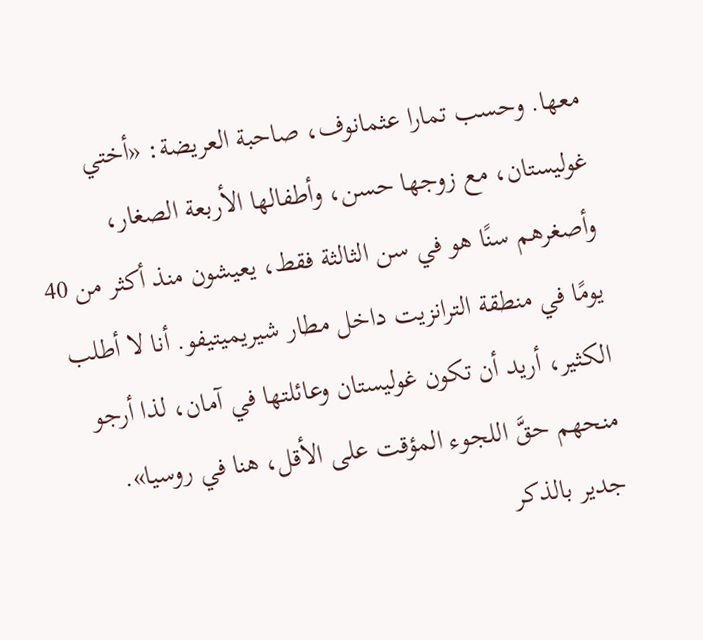معها. وحسب تمارا عثمانوف، صاحبة العريضة: «أختي غوليستان، مع زوجها حسن، وأطفالها الأربعة الصغار، وأصغرهم سنًا هو في سن الثالثة فقط، يعيشون منذ أكثر من 40 يومًا في منطقة الترانزيت داخل مطار شيريميتيفو. أنا لا أطلب الكثير، أريد أن تكون غوليستان وعائلتها في آمان، لذا أرجو منحهم حقَّ اللجوء المؤقت على الأقل، هنا في روسيا».
جدير بالذكر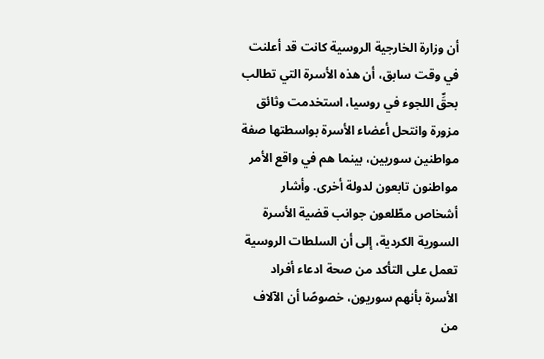أن وزارة الخارجية الروسية كانت قد أعلنت في وقت سابق، أن هذه الأسرة التي تطالب بحقِّ اللجوء في روسيا، استخدمت وثائق مزورة وانتحل أعضاء الأسرة بواسطتها صفة مواطنين سوريين، بينما هم في واقع الأمر مواطنون تابعون لدولة أخرى. وأشار أشخاص مطّلعون جوانب قضية الأسرة السورية الكردية، إلى أن السلطات الروسية تعمل على التأكد من صحة ادعاء أفراد الأسرة بأنهم سوريون، خصوصًا أن الآلاف من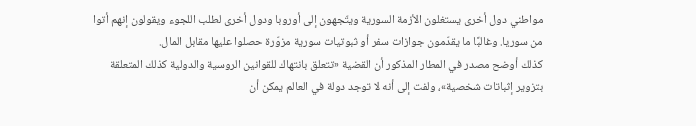مواطني دول أخرى يستغلون الأزمة السورية ويتّجهون إلى أوروبا ودول أخرى لطلب اللجوء ويقولون إنهم أتوا من سوريا. وغالبًا ما يقدّمون جوازات سفر أو ثبوتيات سورية مزوّرة حصلوا عليها مقابل المال.
كذلك أوضح مصدر في المطار المذكور أن القضية «تتعلق بانتهاك للقوانين الروسية والدولية كذلك المتعلقة بتزوير إثباتات شخصية»، ولفت إلى أنه لا توجد دولة في العالم يمكن أن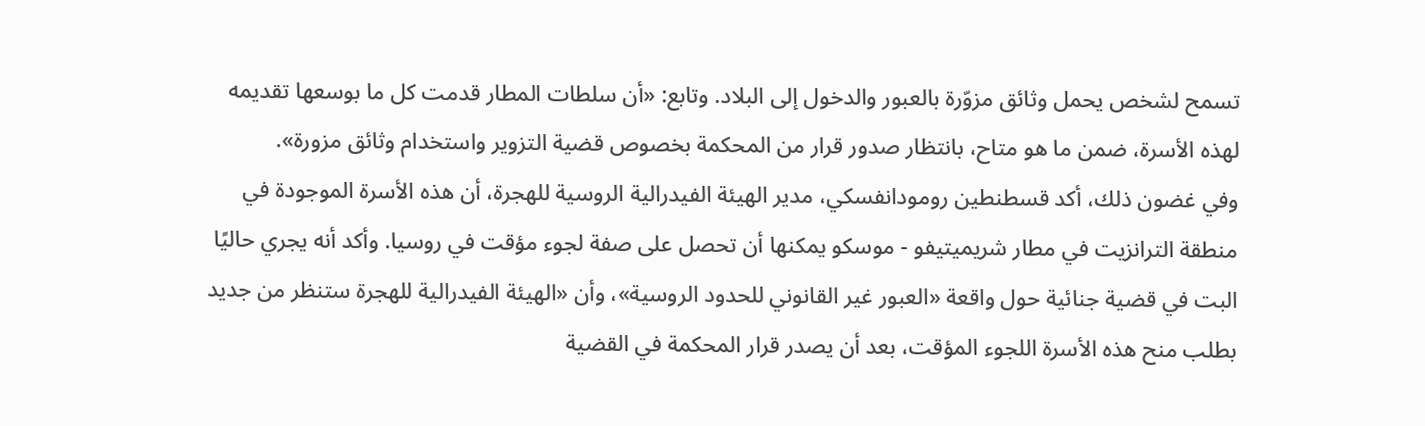تسمح لشخص يحمل وثائق مزوّرة بالعبور والدخول إلى البلاد. وتابع: «أن سلطات المطار قدمت كل ما بوسعها تقديمه لهذه الأسرة، ضمن ما هو متاح، بانتظار صدور قرار من المحكمة بخصوص قضية التزوير واستخدام وثائق مزورة».
وفي غضون ذلك، أكد قسطنطين رومودانفسكي، مدير الهيئة الفيدرالية الروسية للهجرة، أن هذه الأسرة الموجودة في منطقة الترانزيت في مطار شريميتيفو - موسكو يمكنها أن تحصل على صفة لجوء مؤقت في روسيا. وأكد أنه يجري حاليًا البت في قضية جنائية حول واقعة «العبور غير القانوني للحدود الروسية»، وأن «الهيئة الفيدرالية للهجرة ستنظر من جديد بطلب منح هذه الأسرة اللجوء المؤقت، بعد أن يصدر قرار المحكمة في القضية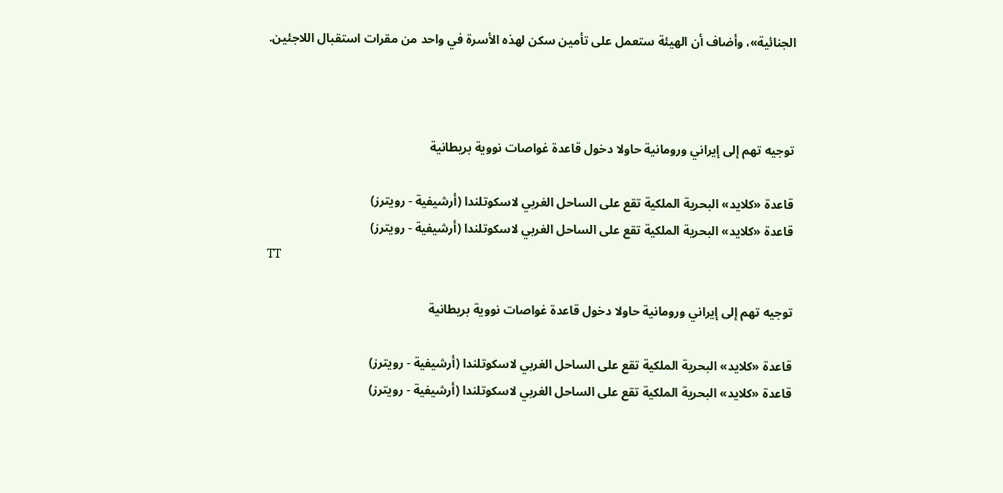الجنائية»، وأضاف أن الهيئة ستعمل على تأمين سكن لهذه الأسرة في واحد من مقرات استقبال اللاجئين.



توجيه تهم إلى إيراني ورومانية حاولا دخول قاعدة غواصات نووية بريطانية

قاعدة «كلايد» البحرية الملكية تقع على ‌الساحل الغربي لاسكوتلندا (أرشيفية - رويترز)
قاعدة «كلايد» البحرية الملكية تقع على ‌الساحل الغربي لاسكوتلندا (أرشيفية - رويترز)
TT

توجيه تهم إلى إيراني ورومانية حاولا دخول قاعدة غواصات نووية بريطانية

قاعدة «كلايد» البحرية الملكية تقع على ‌الساحل الغربي لاسكوتلندا (أرشيفية - رويترز)
قاعدة «كلايد» البحرية الملكية تقع على ‌الساحل الغربي لاسكوتلندا (أرشيفية - رويترز)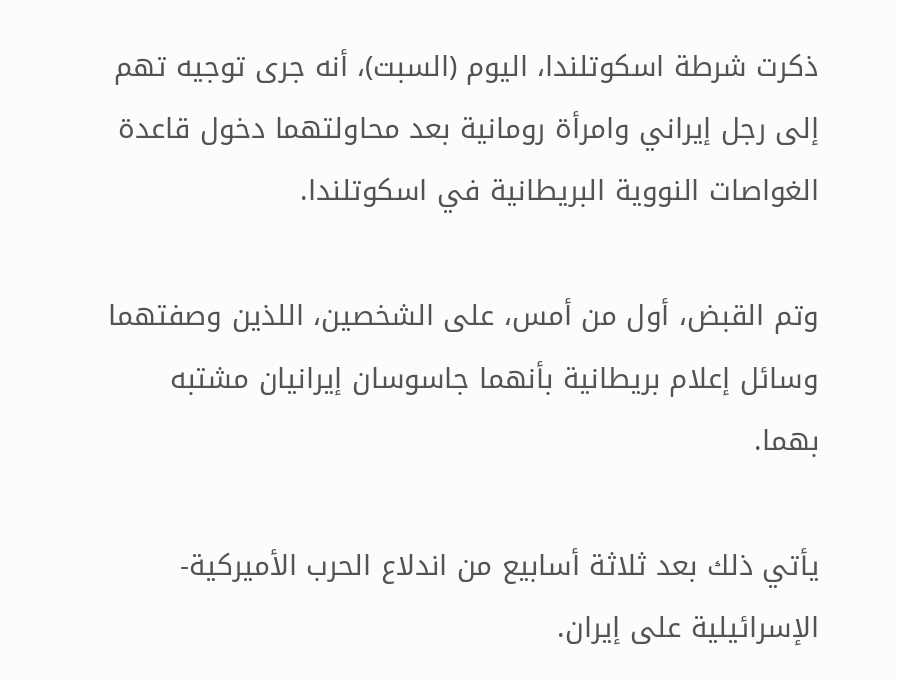ذكرت شرطة اسكوتلندا، اليوم (السبت)، أنه جرى توجيه تهم إلى رجل إيراني وامرأة رومانية بعد محاولتهما دخول قاعدة الغواصات النووية البريطانية في اسكوتلندا.

وتم القبض، أول من أمس، على ‌الشخصين، اللذين ‌وصفتهما وسائل إعلام بريطانية بأنهما جاسوسان إيرانيان مشتبه بهما.

يأتي ذلك بعد ثلاثة أسابيع من اندلاع الحرب الأميركية-الإسرائيلية على إيران.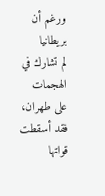ورغم أن بريطانيا لم ‌تشارك ‌في الهجمات على طهران، فقد ‌أسقطت قواتها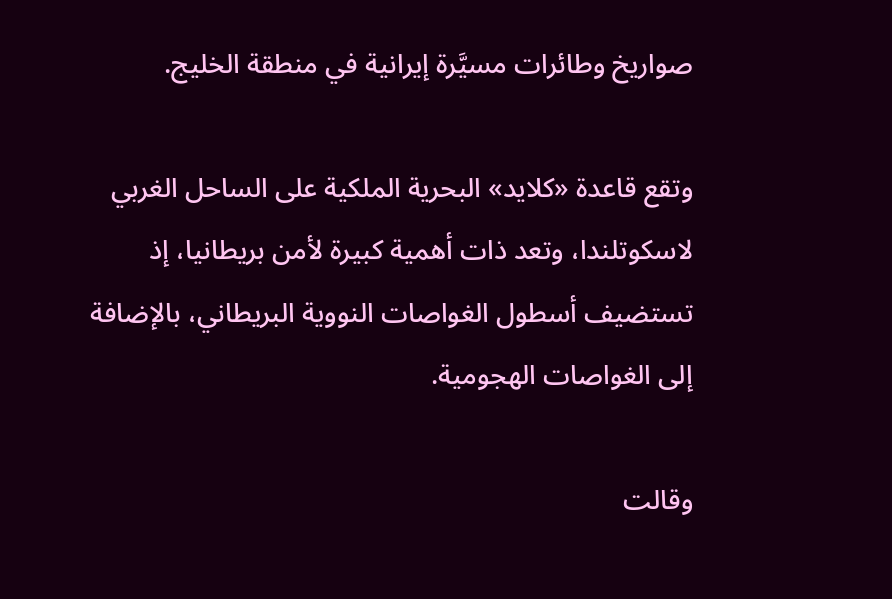صواريخ ‌وطائرات مسيَّرة إيرانية في منطقة الخليج.

وتقع قاعدة «كلايد» البحرية الملكية على ‌الساحل الغربي لاسكوتلندا، وتعد ذات أهمية كبيرة لأمن بريطانيا، إذ تستضيف أسطول الغواصات النووية البريطاني، بالإضافة إلى الغواصات الهجومية.

وقالت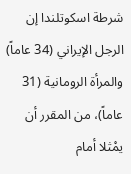شرطة اسكوتلندا إن الرجل الإيراني (34 عاماً) والمرأة الرومانية (31 عاماً)، من المقرر أن يمْثلا أمام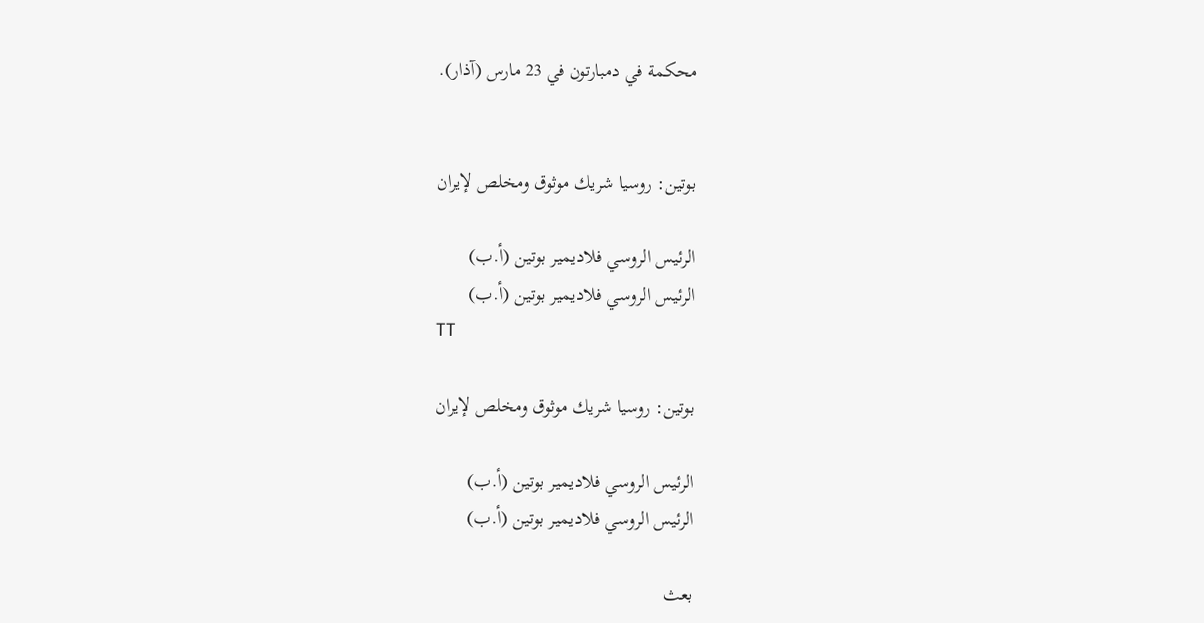محكمة في دمبارتون في 23 مارس (آذار).


بوتين: روسيا شريك موثوق ومخلص لإيران

الرئيس الروسي فلاديمير بوتين (أ.ب)
الرئيس الروسي فلاديمير بوتين (أ.ب)
TT

بوتين: روسيا شريك موثوق ومخلص لإيران

الرئيس الروسي فلاديمير بوتين (أ.ب)
الرئيس الروسي فلاديمير بوتين (أ.ب)

بعث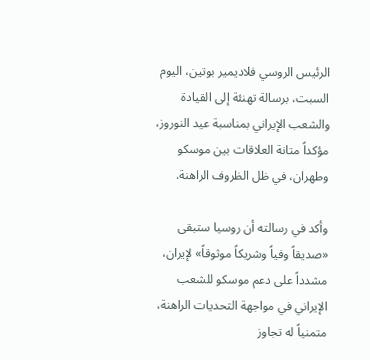الرئيس الروسي فلاديمير بوتين، اليوم السبت، برسالة تهنئة إلى القيادة والشعب الإيراني بمناسبة عيد النوروز، مؤكداً متانة العلاقات بين موسكو وطهران، في ظل الظروف الراهنة.

وأكد في رسالته أن روسيا ستبقى «صديقاً وفياً وشريكاً موثوقاً» لإيران، مشدداً على دعم موسكو للشعب الإيراني في مواجهة التحديات الراهنة، متمنياً له تجاوز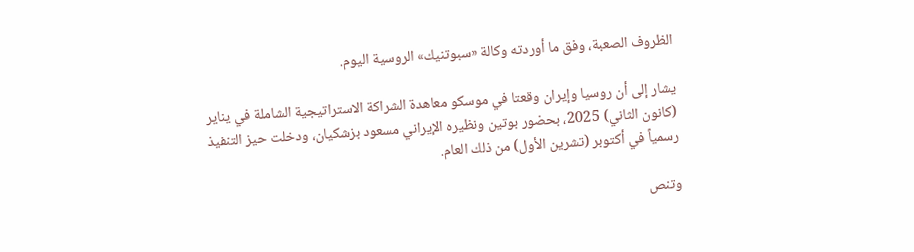الظروف الصعبة، وفق ما أوردته وكالة «سبوتنيك» الروسية اليوم.

يشار إلى أن روسيا وإيران وقعتا في موسكو معاهدة الشراكة الاستراتيجية الشاملة في يناير (كانون الثاني) 2025، بحضور بوتين ونظيره الإيراني مسعود بزشكيان، ودخلت حيز التنفيذ رسمياً في أكتوبر (تشرين الأول) من ذلك العام.

وتنص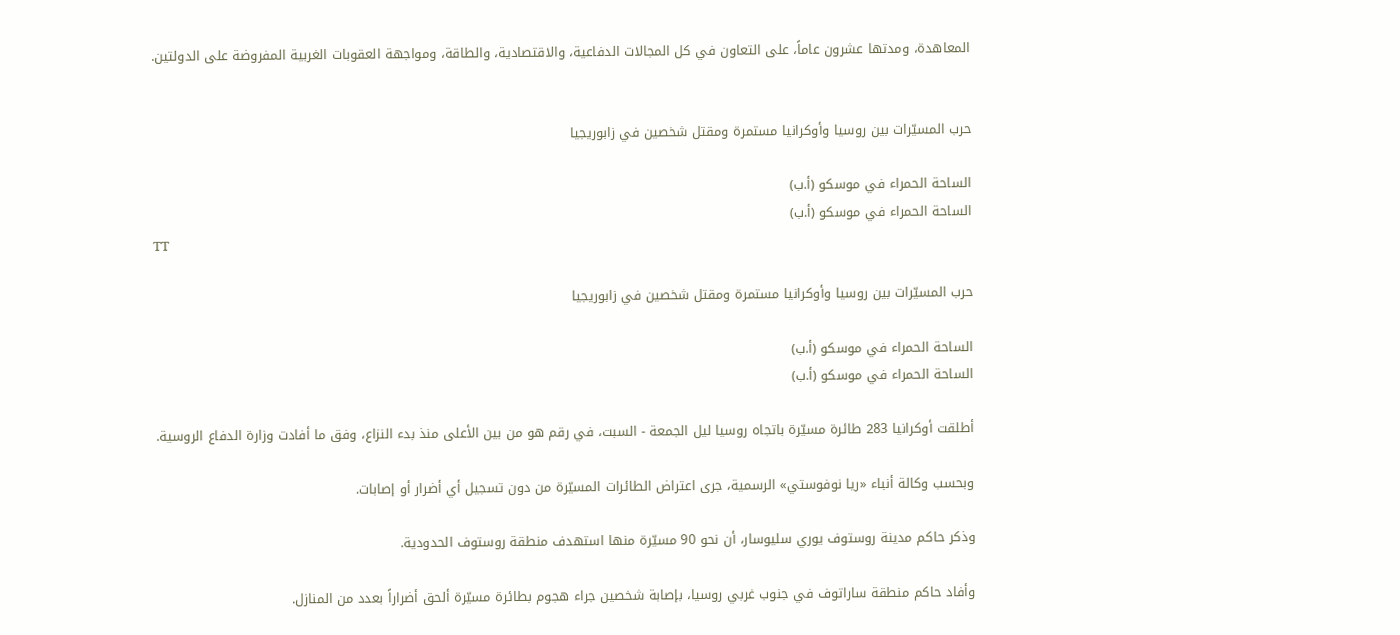المعاهدة، ومدتها عشرون عاماً، على التعاون في كل المجالات الدفاعية، والاقتصادية، والطاقة، ومواجهة العقوبات الغربية المفروضة على الدولتين.


حرب المسيّرات بين روسيا وأوكرانيا مستمرة ومقتل شخصين في زابوريجيا

الساحة الحمراء في موسكو (أ.ب)
الساحة الحمراء في موسكو (أ.ب)
TT

حرب المسيّرات بين روسيا وأوكرانيا مستمرة ومقتل شخصين في زابوريجيا

الساحة الحمراء في موسكو (أ.ب)
الساحة الحمراء في موسكو (أ.ب)

أطلقت أوكرانيا 283 طائرة مسيّرة باتجاه روسيا ليل الجمعة - السبت، في رقم هو من بين الأعلى منذ بدء النزاع، وفق ما أفادت وزارة الدفاع الروسية.

وبحسب وكالة أنباء «ريا نوفوستي» الرسمية، جرى اعتراض الطائرات المسيّرة من دون تسجيل أي أضرار أو إصابات.

وذكر حاكم مدينة روستوف يوري سليوسار، أن نحو 90 مسيّرة منها استهدف منطقة روستوف الحدودية.

وأفاد حاكم منطقة ساراتوف في جنوب غربي روسيا، بإصابة شخصين جراء هجوم بطائرة مسيّرة ألحق أضراراً بعدد من المنازل.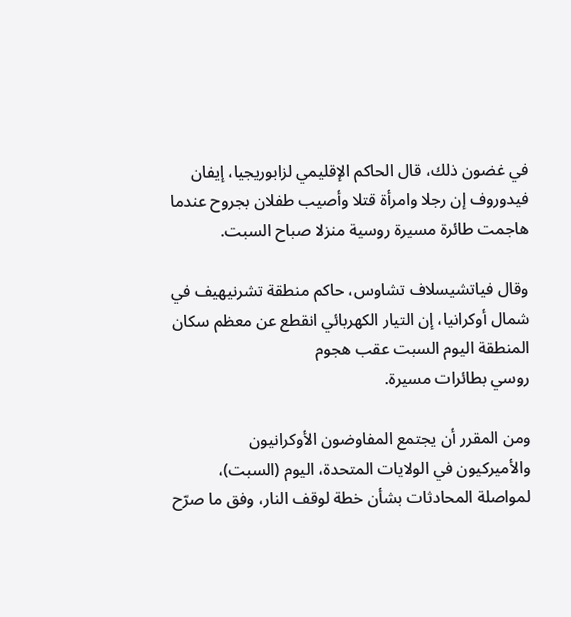في غضون ذلك، قال الحاكم الإقليمي لزابوريجيا، إيفان فيدوروف إن رجلا وامرأة قتلا وأصيب طفلان بجروح عندما هاجمت طائرة مسيرة روسية منزلا صباح السبت.

وقال فياتشيسلاف تشاوس، حاكم منطقة تشرنيهيف في شمال ‌أوكرانيا، ‌إن التيار ‌الكهربائي انقطع عن معظم سكان المنطقة اليوم السبت عقب هجوم روسي ‌بطائرات ‌مسيرة.

ومن المقرر أن يجتمع المفاوضون الأوكرانيون والأميركيون في الولايات المتحدة، اليوم (السبت)، لمواصلة المحادثات بشأن خطة لوقف النار، وفق ما صرّح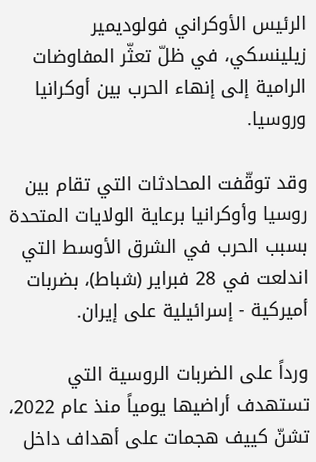الرئيس الأوكراني فولوديمير زيلينسكي، في ظلّ تعثّر المفاوضات الرامية إلى إنهاء الحرب بين أوكرانيا وروسيا.

وقد توقّفت المحادثات التي تقام بين روسيا وأوكرانيا برعاية الولايات المتحدة بسبب الحرب في الشرق الأوسط التي اندلعت في 28 فبراير (شباط)، بضربات أميركية - إسرائيلية على إيران.

ورداً على الضربات الروسية التي تستهدف أراضيها يومياً منذ عام 2022، تشنّ كييف هجمات على أهداف داخل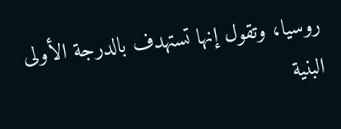روسيا، وتقول إنها تستهدف بالدرجة الأولى البنية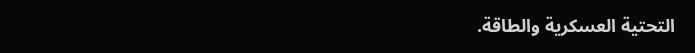التحتية العسكرية والطاقة.